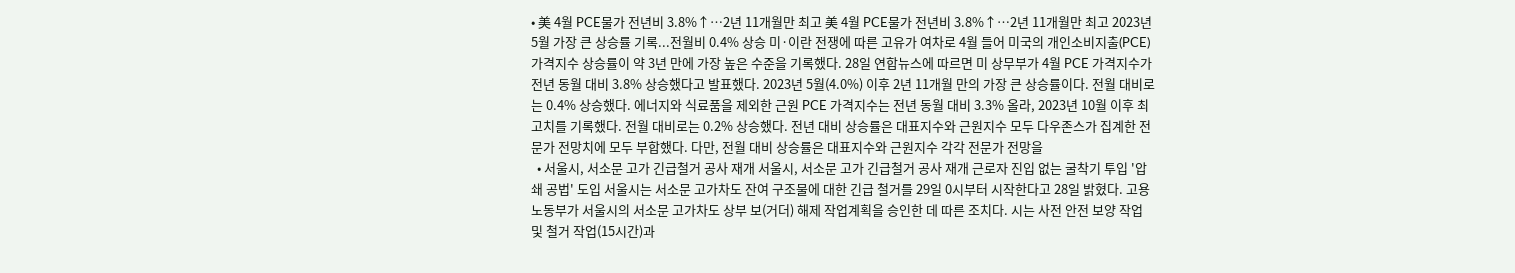• 美 4월 PCE물가 전년비 3.8%↑…2년 11개월만 최고 美 4월 PCE물가 전년비 3.8%↑…2년 11개월만 최고 2023년 5월 가장 큰 상승률 기록...전월비 0.4% 상승 미·이란 전쟁에 따른 고유가 여차로 4월 들어 미국의 개인소비지출(PCE) 가격지수 상승률이 약 3년 만에 가장 높은 수준을 기록했다. 28일 연합뉴스에 따르면 미 상무부가 4월 PCE 가격지수가 전년 동월 대비 3.8% 상승했다고 발표했다. 2023년 5월(4.0%) 이후 2년 11개월 만의 가장 큰 상승률이다. 전월 대비로는 0.4% 상승했다. 에너지와 식료품을 제외한 근원 PCE 가격지수는 전년 동월 대비 3.3% 올라, 2023년 10월 이후 최고치를 기록했다. 전월 대비로는 0.2% 상승했다. 전년 대비 상승률은 대표지수와 근원지수 모두 다우존스가 집계한 전문가 전망치에 모두 부합했다. 다만, 전월 대비 상승률은 대표지수와 근원지수 각각 전문가 전망을
  • 서울시, 서소문 고가 긴급철거 공사 재개 서울시, 서소문 고가 긴급철거 공사 재개 근로자 진입 없는 굴착기 투입 '압쇄 공법' 도입 서울시는 서소문 고가차도 잔여 구조물에 대한 긴급 철거를 29일 0시부터 시작한다고 28일 밝혔다. 고용노동부가 서울시의 서소문 고가차도 상부 보(거더) 해제 작업계획을 승인한 데 따른 조치다. 시는 사전 안전 보양 작업 및 철거 작업(15시간)과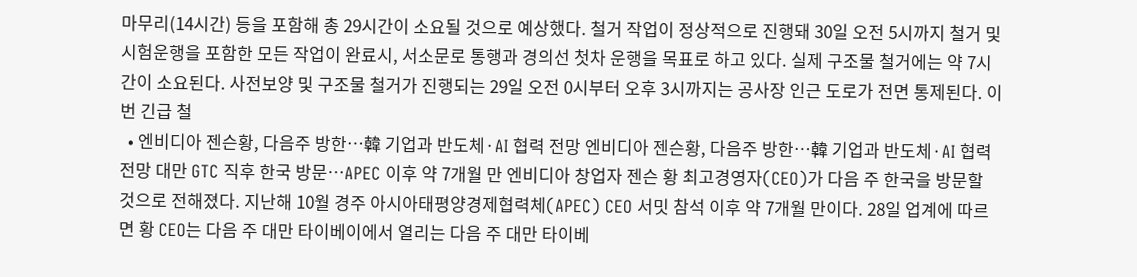마무리(14시간) 등을 포함해 총 29시간이 소요될 것으로 예상했다. 철거 작업이 정상적으로 진행돼 30일 오전 5시까지 철거 및 시험운행을 포함한 모든 작업이 완료시, 서소문로 통행과 경의선 첫차 운행을 목표로 하고 있다. 실제 구조물 철거에는 약 7시간이 소요된다. 사전보양 및 구조물 철거가 진행되는 29일 오전 0시부터 오후 3시까지는 공사장 인근 도로가 전면 통제된다. 이번 긴급 철
  • 엔비디아 젠슨황, 다음주 방한…韓 기업과 반도체·AI 협력 전망 엔비디아 젠슨황, 다음주 방한…韓 기업과 반도체·AI 협력 전망 대만 GTC 직후 한국 방문…APEC 이후 약 7개월 만 엔비디아 창업자 젠슨 황 최고경영자(CEO)가 다음 주 한국을 방문할 것으로 전해졌다. 지난해 10월 경주 아시아태평양경제협력체(APEC) CEO 서밋 참석 이후 약 7개월 만이다. 28일 업계에 따르면 황 CEO는 다음 주 대만 타이베이에서 열리는 다음 주 대만 타이베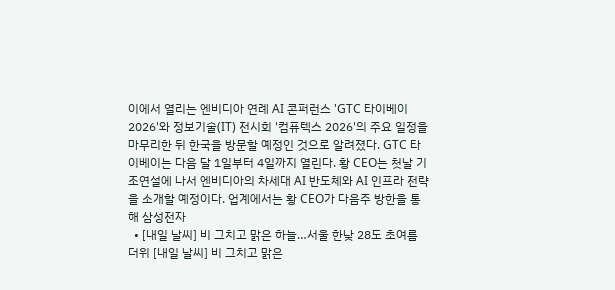이에서 열리는 엔비디아 연례 AI 콘퍼런스 'GTC 타이베이 2026'와 정보기술(IT) 전시회 '컴퓨텍스 2026'의 주요 일정을 마무리한 뒤 한국을 방문할 예정인 것으로 알려졌다. GTC 타이베이는 다음 달 1일부터 4일까지 열린다. 황 CEO는 첫날 기조연설에 나서 엔비디아의 차세대 AI 반도체와 AI 인프라 전략을 소개할 예정이다. 업계에서는 황 CEO가 다음주 방한을 통해 삼성전자
  • [내일 날씨] 비 그치고 맑은 하늘…서울 한낮 28도 초여름 더위 [내일 날씨] 비 그치고 맑은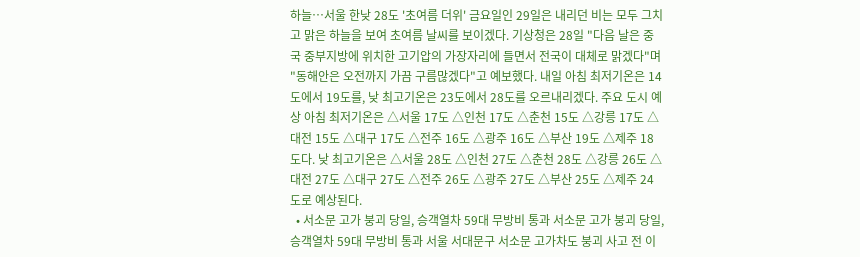하늘…서울 한낮 28도 '초여름 더위' 금요일인 29일은 내리던 비는 모두 그치고 맑은 하늘을 보여 초여름 날씨를 보이겠다. 기상청은 28일 "다음 날은 중국 중부지방에 위치한 고기압의 가장자리에 들면서 전국이 대체로 맑겠다"며 "동해안은 오전까지 가끔 구름많겠다"고 예보했다. 내일 아침 최저기온은 14도에서 19도를, 낮 최고기온은 23도에서 28도를 오르내리겠다. 주요 도시 예상 아침 최저기온은 △서울 17도 △인천 17도 △춘천 15도 △강릉 17도 △대전 15도 △대구 17도 △전주 16도 △광주 16도 △부산 19도 △제주 18도다. 낮 최고기온은 △서울 28도 △인천 27도 △춘천 28도 △강릉 26도 △대전 27도 △대구 27도 △전주 26도 △광주 27도 △부산 25도 △제주 24도로 예상된다.
  • 서소문 고가 붕괴 당일, 승객열차 59대 무방비 통과 서소문 고가 붕괴 당일, 승객열차 59대 무방비 통과 서울 서대문구 서소문 고가차도 붕괴 사고 전 이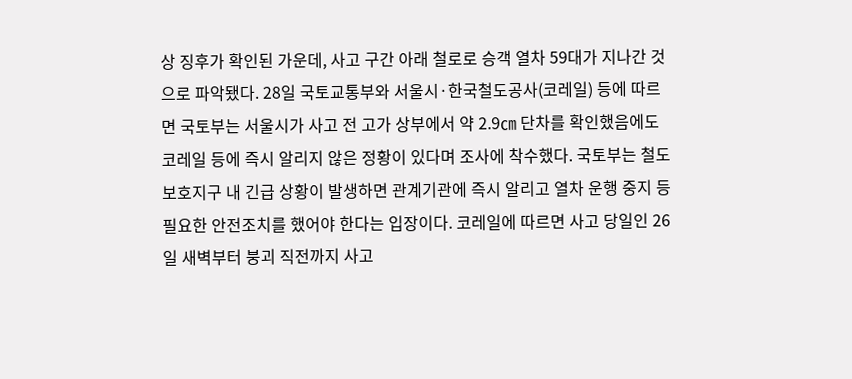상 징후가 확인된 가운데, 사고 구간 아래 철로로 승객 열차 59대가 지나간 것으로 파악됐다. 28일 국토교통부와 서울시·한국철도공사(코레일) 등에 따르면 국토부는 서울시가 사고 전 고가 상부에서 약 2.9㎝ 단차를 확인했음에도 코레일 등에 즉시 알리지 않은 정황이 있다며 조사에 착수했다. 국토부는 철도보호지구 내 긴급 상황이 발생하면 관계기관에 즉시 알리고 열차 운행 중지 등 필요한 안전조치를 했어야 한다는 입장이다. 코레일에 따르면 사고 당일인 26일 새벽부터 붕괴 직전까지 사고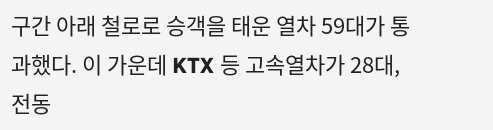구간 아래 철로로 승객을 태운 열차 59대가 통과했다. 이 가운데 KTX 등 고속열차가 28대, 전동